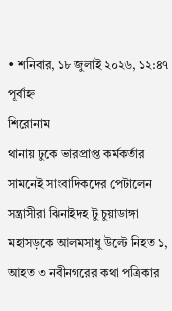• শনিবার, ১৮ জুলাই ২০২৬, ১২:৪৭ পূর্বাহ্ন
শিরোনাম
থানায় ঢুকে ভারপ্রাপ্ত কর্মকর্তার সামনেই সাংবাদিকদের পেটালেন সন্ত্রাসীরা ঝিনাইদহ টু চুয়াডাঙ্গা মহাসড়কে আলমসাধু উল্টে নিহত ১, আহত ৩ নবীনগরের কথা পত্রিকার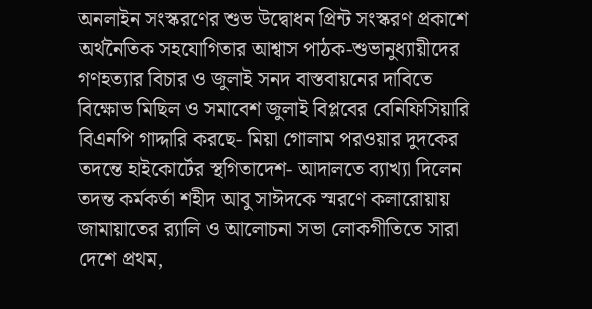অনলাইন সংস্করণের শুভ উদ্বোধন প্রিন্ট সংস্করণ প্রকাশে অর্থনৈতিক সহযোগিতার আশ্বাস পাঠক-শুভানুধ্যায়ীদের গণহত্যার বিচার ও জুলাই সনদ বাস্তবায়নের দাবিতে বিক্ষোভ মিছিল ও সমাবেশ জুলাই বিপ্লবের বেনিফিসিয়ারি বিএনপি গাদ্দারি করছে- মিয়া গোলাম পরওয়ার দুদকের তদন্তে হাইকোর্টের স্থগিতাদেশ- আদালতে ব্যাখ্যা দিলেন তদন্ত কর্মকর্তা শহীদ আবু সাঈদকে স্মরণে কলারোয়ায় জামায়াতের র‍্যালি ও আলোচনা সভা লোকগীতিতে সারা দেশে প্রথম,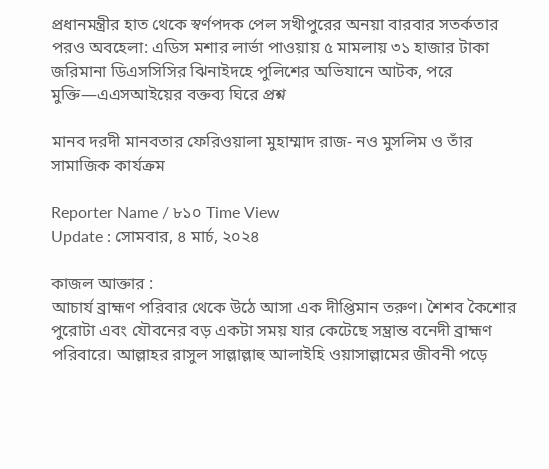প্রধানমন্ত্রীর হাত থেকে স্বর্ণপদক পেল সখীপুরের অনয়া বারবার সতর্কতার পরও অবহেলা: এডিস মশার লার্ভা পাওয়ায় ৫ মামলায় ৩১ হাজার টাকা জরিমানা ডিএসসিসির ঝিনাইদহে পুলিশের অভিযানে আটক, পরে মুক্তি—এএসআইয়ের বক্তব্য ঘিরে প্রশ্ন

মানব দরদী মানবতার ফেরিওয়ালা মুহাম্মাদ রাজ- নও মুসলিম ও তাঁর সামাজিক কার্যক্রম

Reporter Name / ৮১০ Time View
Update : সোমবার, ৪ মার্চ, ২০২৪

কাজল আক্তার :
আচার্য ব্রাহ্মণ পরিবার থেকে উঠে আসা এক দীপ্তিমান তরুণ। শৈশব কৈশোর পুরোটা এবং যৌবনের বড় একটা সময় যার কেটেছে সম্ভ্রান্ত বনেদী ব্রাহ্মণ পরিবারে। আল্লাহর রাসুল সাল্লাল্লাহু আলাইহি ওয়াসাল্লামের জীবনী পড়ে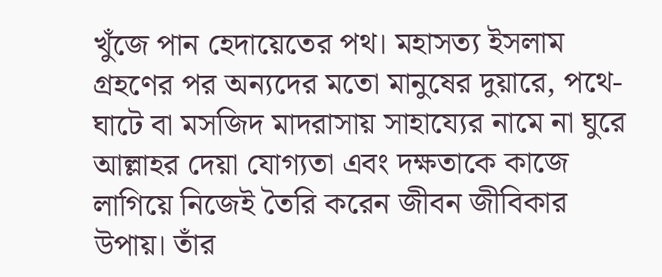খুঁজে পান হেদায়েতের পথ। মহাসত্য ইসলাম গ্রহণের পর অন্যদের মতো মানুষের দুয়ারে, পথে-ঘাটে বা মসজিদ মাদরাসায় সাহায্যের নামে না ঘুরে আল্লাহর দেয়া যোগ্যতা এবং দক্ষতাকে কাজে লাগিয়ে নিজেই তৈরি করেন জীবন জীবিকার উপায়। তাঁর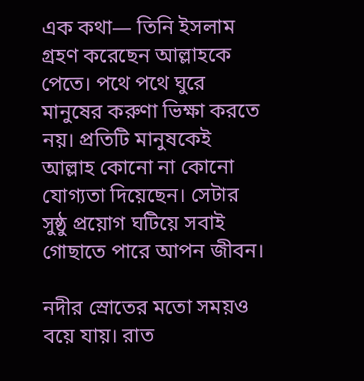এক কথা— তিনি ইসলাম গ্রহণ করেছেন আল্লাহকে পেতে। পথে পথে ঘুরে মানুষের করুণা ভিক্ষা করতে নয়। প্রতিটি মানুষকেই আল্লাহ কোনো না কোনো যোগ্যতা দিয়েছেন। সেটার সুষ্ঠু প্রয়োগ ঘটিয়ে সবাই গোছাতে পারে আপন জীবন।

নদীর স্রোতের মতো সময়ও বয়ে যায়। রাত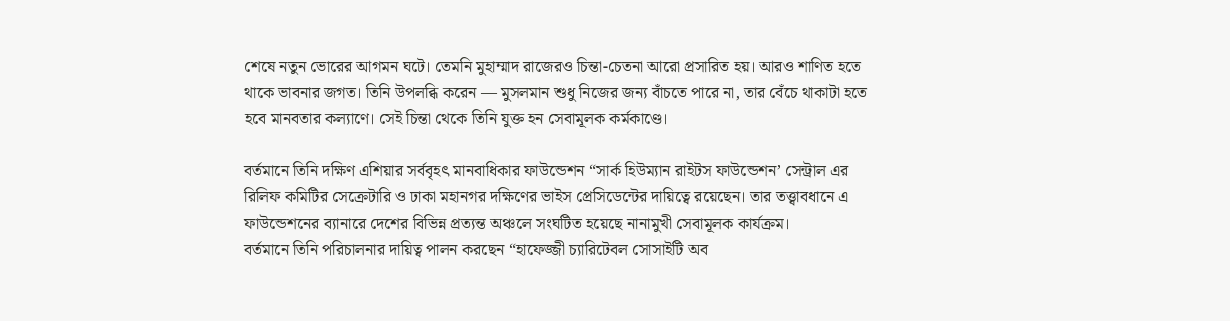শেষে নতুন ভোরের আগমন ঘটে। তেমনি মুহাম্মাদ রাজেরও চিন্তা-চেতনা আরো প্রসারিত হয়। আরও শাণিত হতে থাকে ভাবনার জগত। তিনি উপলব্ধি করেন — মুসলমান শুধু নিজের জন্য বাঁচতে পারে না, তার বেঁচে থাকাটা হতে হবে মানবতার কল্যাণে। সেই চিন্তা থেকে তিনি যুক্ত হন সেবামূলক কর্মকাণ্ডে।

বর্তমানে তিনি দক্ষিণ এশিয়ার সর্ববৃহৎ মানবাধিকার ফাউন্ডেশন “সার্ক হিউম্যান রাইটস ফাউন্ডেশন’ সেন্ট্রাল এর রিলিফ কমিটির সেক্রেটারি ও ঢাকা মহানগর দক্ষিণের ভাইস প্রেসিডেন্টের দায়িত্বে রয়েছেন। তার তত্ত্বাবধানে এ ফাউন্ডেশনের ব্যানারে দেশের বিভিন্ন প্রত্যন্ত অঞ্চলে সংঘটিত হয়েছে নানামুখী সেবামূলক কার্যক্রম।
বর্তমানে তিনি পরিচালনার দায়িত্ব পালন করছেন “হাফেজ্জী চ্যারিটেবল সোসাইটি অব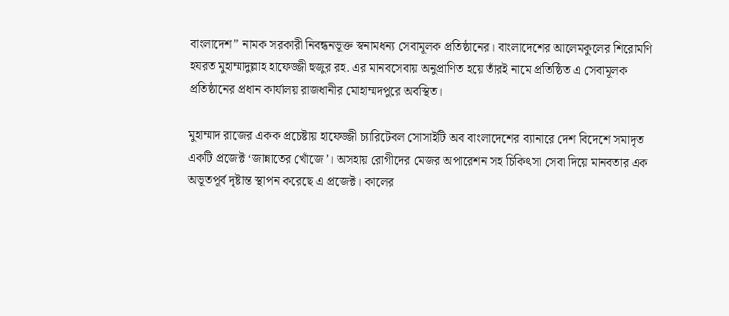বাংলাদেশ” নামক সরকারী নিবন্ধনভূক্ত স্বনামধন্য সেবামূলক প্রতিষ্ঠানের। বাংলাদেশের আলেমকুলের শিরোমণি হযরত মুহাম্মাদুল্লাহ হাফেজ্জী হুজুর রহ. এর মানবসেবায় অনুপ্রাণিত হয়ে তাঁরই নামে প্রতিষ্ঠিত এ সেবামূলক প্রতিষ্ঠানের প্রধান কার্যালয় রাজধানীর মোহাম্মদপুরে অবস্থিত।

মুহাম্মাদ রাজের একক প্রচেষ্টায় হাফেজ্জী চ্যারিটেবল সোসাইটি অব বাংলাদেশের ব্যানারে দেশ বিদেশে সমাদৃত একটি প্রজেক্ট ‘জান্নাতের খোঁজে’। অসহায় রোগীদের মেজর অপারেশন সহ চিকিৎসা সেবা দিয়ে মানবতার এক অভূতপূর্ব দৃষ্টান্ত স্থাপন করেছে এ প্রজেক্ট। কালের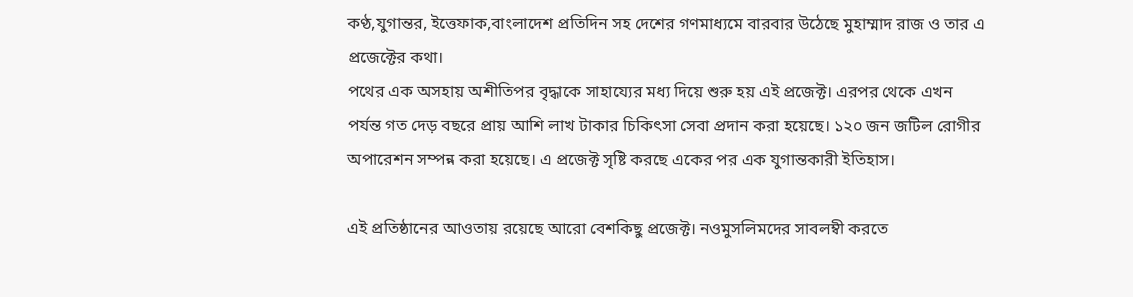কণ্ঠ,যুগান্তর, ইত্তেফাক,বাংলাদেশ প্রতিদিন সহ দেশের গণমাধ্যমে বারবার উঠেছে মুহাম্মাদ রাজ ও তার এ প্রজেক্টের কথা।
পথের এক অসহায় অশীতিপর বৃদ্ধাকে সাহায্যের মধ্য দিয়ে শুরু হয় এই প্রজেক্ট। এরপর থেকে এখন পর্যন্ত গত দেড় বছরে প্রায় আশি লাখ টাকার চিকিৎসা সেবা প্রদান করা হয়েছে। ১২০ জন জটিল রোগীর অপারেশন সম্পন্ন করা হয়েছে। এ প্রজেক্ট সৃষ্টি করছে একের পর এক যুগান্তকারী ইতিহাস।

এই প্রতিষ্ঠানের আওতায় রয়েছে আরো বেশকিছু প্রজেক্ট। নওমুসলিমদের সাবলম্বী করতে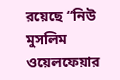রয়েছে “নিউ মুসলিম ওয়েলফেয়ার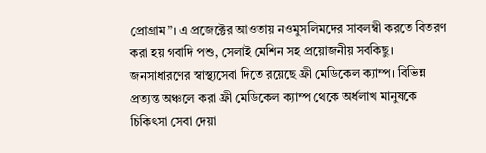প্রোগ্রাম”। এ প্রজেক্টের আওতায় নওমুসলিমদের সাবলম্বী করতে বিতরণ করা হয় গবাদি পশু, সেলাই মেশিন সহ প্রয়োজনীয় সবকিছু।
জনসাধারণের স্বাস্থ্যসেবা দিতে রয়েছে ফ্রী মেডিকেল ক্যাম্প। বিভিন্ন প্রত্যন্ত অঞ্চলে করা ফ্রী মেডিকেল ক্যাম্প থেকে অর্ধলাখ মানুষকে চিকিৎসা সেবা দেয়া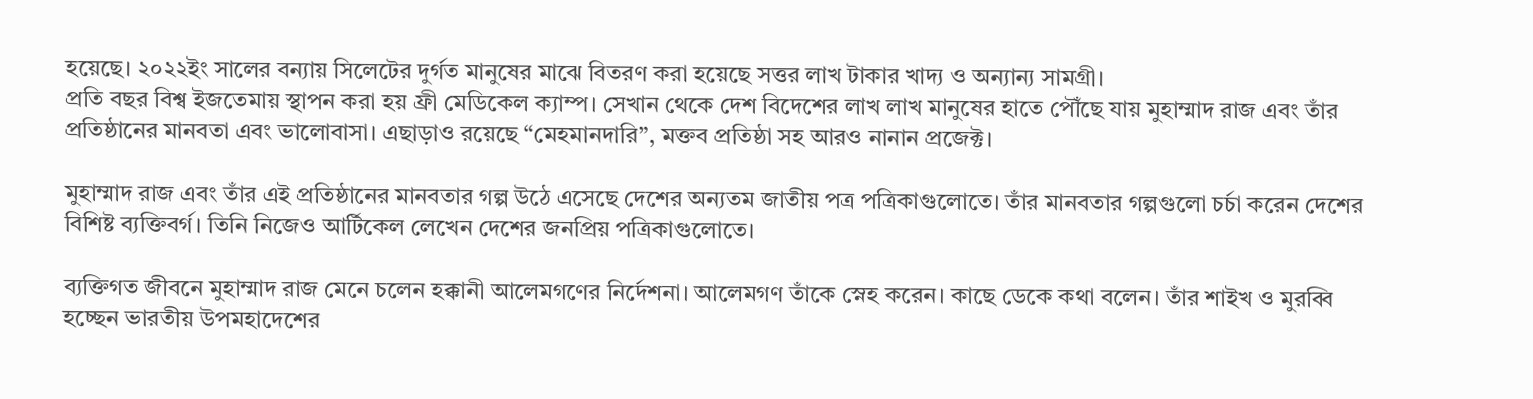হয়েছে। ২০২২ইং সালের বন্যায় সিলেটের দুর্গত মানুষের মাঝে বিতরণ করা হয়েছে সত্তর লাখ টাকার খাদ্য ও অন্যান্য সামগ্রী।
প্রতি বছর বিশ্ব ইজতেমায় স্থাপন করা হয় ফ্রী মেডিকেল ক্যাম্প। সেখান থেকে দেশ বিদেশের লাখ লাখ মানুষের হাতে পৌঁছে যায় মুহাম্মাদ রাজ এবং তাঁর প্রতিষ্ঠানের মানবতা এবং ভালোবাসা। এছাড়াও রয়েছে “মেহমানদারি”, মক্তব প্রতিষ্ঠা সহ আরও নানান প্রজেক্ট।

মুহাম্মাদ রাজ এবং তাঁর এই প্রতিষ্ঠানের মানবতার গল্প উঠে এসেছে দেশের অন্যতম জাতীয় পত্র পত্রিকাগুলোতে। তাঁর মানবতার গল্পগুলো চর্চা করেন দেশের বিশিষ্ট ব্যক্তিবর্গ। তিনি নিজেও আর্টিকেল লেখেন দেশের জনপ্রিয় পত্রিকাগুলোতে।

ব্যক্তিগত জীবনে মুহাম্মাদ রাজ মেনে চলেন হক্কানী আলেমগণের নির্দেশনা। আলেমগণ তাঁকে স্নেহ করেন। কাছে ডেকে কথা বলেন। তাঁর শাইখ ও মুরব্বি হচ্ছেন ভারতীয় উপমহাদেশের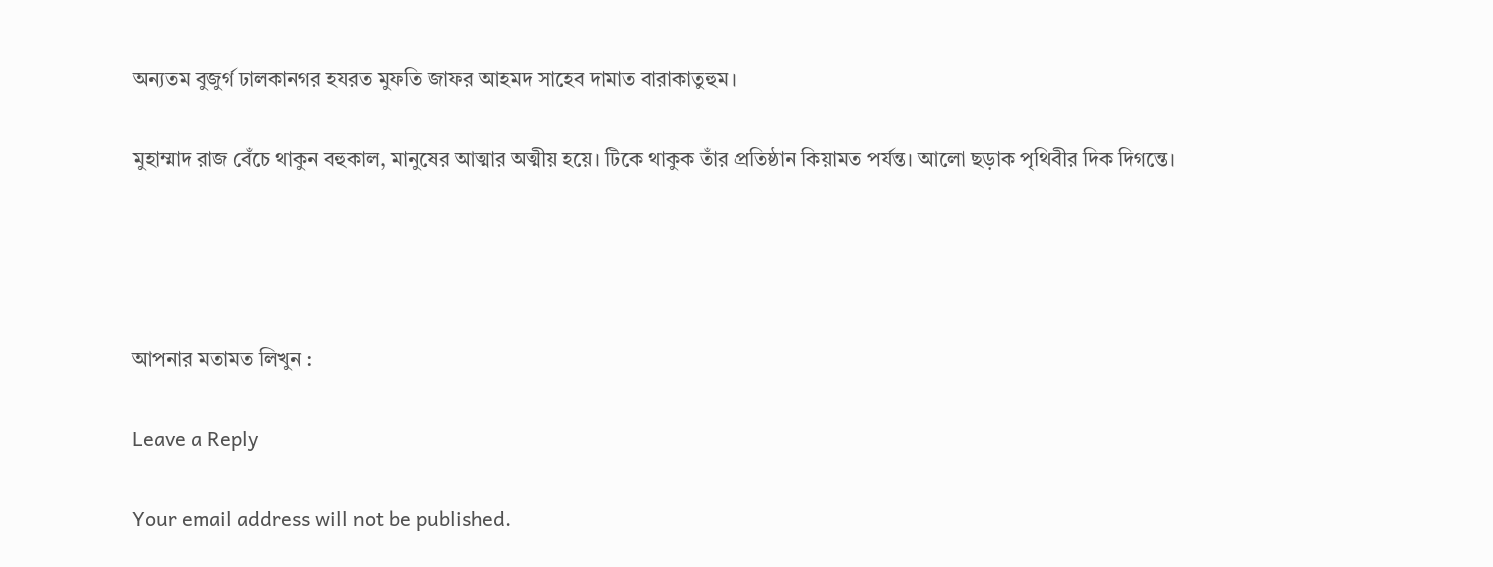অন্যতম বুজুর্গ ঢালকানগর হযরত মুফতি জাফর আহমদ সাহেব দামাত বারাকাতুহুম।

মুহাম্মাদ রাজ বেঁচে থাকুন বহুকাল, মানুষের আত্মার অত্মীয় হয়ে। টিকে থাকুক তাঁর প্রতিষ্ঠান কিয়ামত পর্যন্ত। আলো ছড়াক পৃথিবীর দিক দিগন্তে।




আপনার মতামত লিখুন :

Leave a Reply

Your email address will not be published.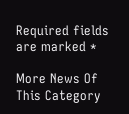Required fields are marked *

More News Of This Category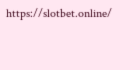https://slotbet.online/